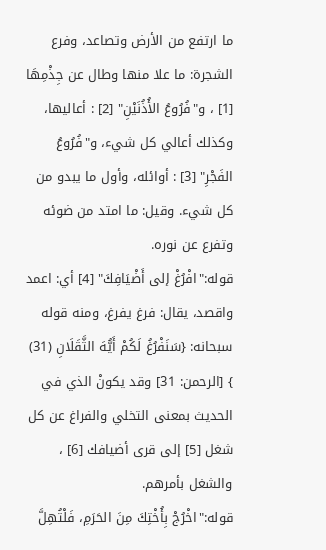ما ارتفع من الأرض وتصاعد، وفرع الشجرة: ما علا منها وطال عن جِذْمِهَا [1] ، و"فُرُوعُ الأُذُنَيْنِ" [2] : أعاليها، وكذلك أعالي كل شيء، و"فُرُوعُ الفَجْرِ" [3] : أوائله، وأول ما يبدو من كل شيء. وقيل: ما امتد من ضوئه وتفرع عن نوره.
قوله:"افْرُغْ إلى أَضْيَافِكَ" [4] أي: اعمد واقصد، يقال: فرغ يفرغ، ومنه قوله سبحانه: {سَنَفْرُغُ لَكُمْ أَيُّهَ الثَّقَلَانِ (31) } [الرحمن: 31] وقد يكونْ الذي في الحديث بمعنى التخلي والفراغ عن كل شغل [5] إلى قرى أضيافك [6] ، والشغل بأمرهم.
قوله:"اخْرُجْ بِأُخْتِكَ مِنَ الحَرَمِ، فَلْتُهِلَّ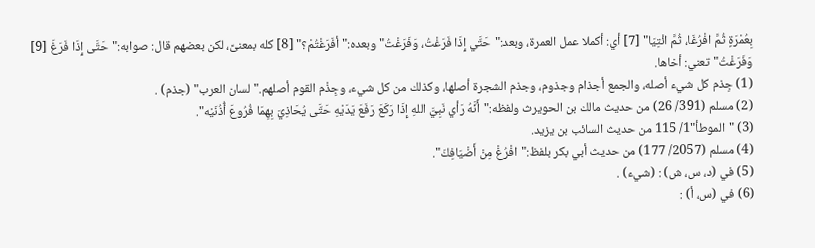بِعُمْرَةٍ ثُمَّ افْرُغَا، ثُمَّ ائْتِيَا" [7] أي: أكملا عمل العمرة، وبعد:"حَتَّي إِذَا فَرَغْتُ، وَفَرَغْتُ"وبعده:"أفَرَغْتُمْ؟" [8] كله بمعنىً، لكن بعضهم قال: صوابه:"حَتَّى إِذَا فَرَغَ [9] وَفَرَغْتُ"تعني: أخاها.
(1) جِذم كل شيء أصله، والجمع أجذام وجذوم، وجذم الشجرة أصلها، وكذلك من كل شيء، وجِذْم القوم أصلهم."لسان العرب" (جذم) .
(2) مسلم (391/ 26) من حديث مالك بن الحويرث ولفظه:"أَنَّهُ رَأي نَبِيَّ اللهِ إِذَا رَكَعَ رَفَعَ يَدَيْهِ حَتَّى يُحَاذِيَ بِهِمَا فُرُوعَ أُذُنَيْه".
(3) "الموطأ"1/ 115 من حديث السائب بن يزيد.
(4) مسلم (2057/ 177) من حديث أبي بكر بلفظ:"افْرُغْ مِنْ أَضْيَافِكَ".
(5) في (د، س، ش) : (شيء) .
(6) في (س، أ) :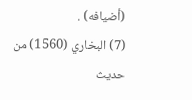(أضيافه) .
(7) البخاري (1560) من حديث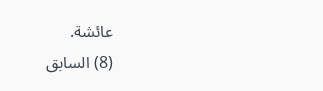عائشة.
(8) السابق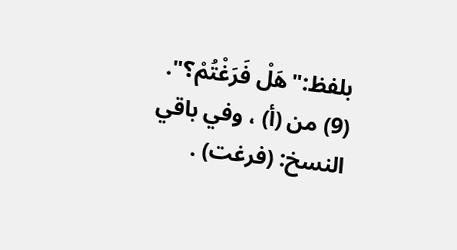بلفظ:"هَلْ فَرَغْتُمْ؟".
(9) من (أ) ، وفي باقي النسخ: (فرغت) .